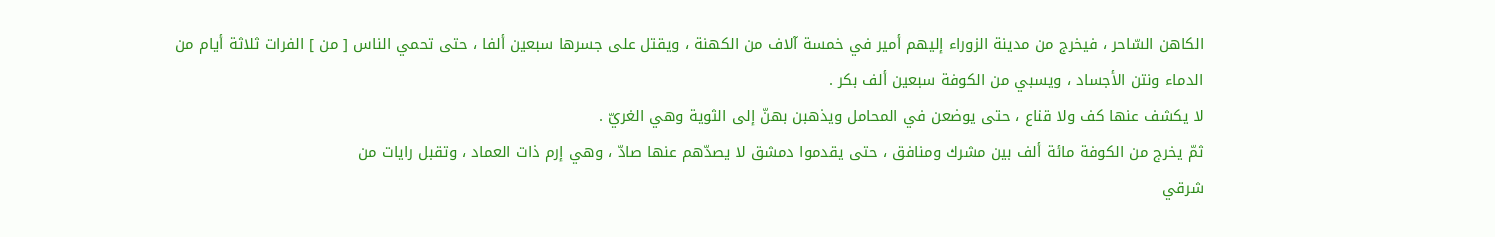الكاهن السّاحر ، فيخرج من مدينة الزوراء إليهم أمير في خمسة آلاف من الكهنة ، ويقتل على جسرها سبعين ألفا ، حتى تحمي الناس [ من ] الفرات ثلاثة أيام من الدماء ونتن الأجساد ، ويسبي من الكوفة سبعين ألف بكر .
لا يكشف عنها كف ولا قناع ، حتى يوضعن في المحامل ويذهبن بهنّ إلى الثوية وهي الغريّ .
ثمّ يخرج من الكوفة مائة ألف بين مشرك ومنافق ، حتى يقدموا دمشق لا يصدّهم عنها صادّ ، وهي إرم ذات العماد ، وتقبل رايات من
شرقي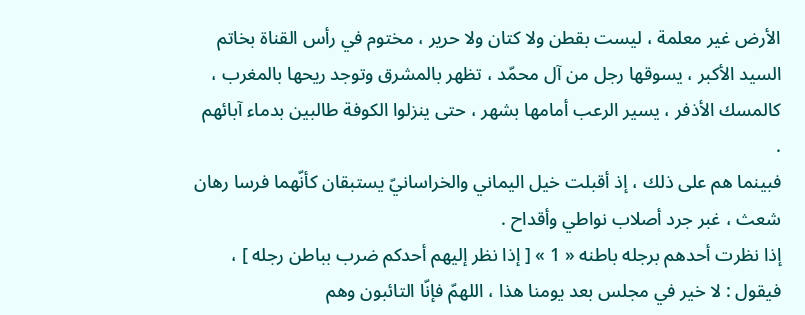الأرض غير معلمة ، ليست بقطن ولا كتان ولا حرير ، مختوم في رأس القناة بخاتم السيد الأكبر ، يسوقها رجل من آل محمّد ، تظهر بالمشرق وتوجد ريحها بالمغرب ، كالمسك الأذفر ، يسير الرعب أمامها بشهر ، حتى ينزلوا الكوفة طالبين بدماء آبائهم .
فبينما هم على ذلك ، إذ أقبلت خيل اليماني والخراسانيّ يستبقان كأنّهما فرسا رهان شعث ، غبر جرد أصلاب نواطي وأقداح .
إذا نظرت أحدهم برجله باطنه « 1 » [ إذا نظر إليهم أحدكم ضرب بباطن رجله ] ، فيقول : لا خير في مجلس بعد يومنا هذا ، اللهمّ فإنّا التائبون وهم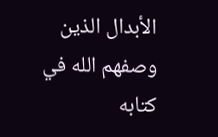الأبدال الذين وصفهم الله في كتابه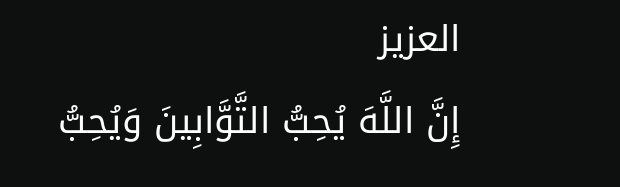العزيز
إِنَّ اللَّهَ يُحِبُّ التَّوَّابِينَ وَيُحِبُّ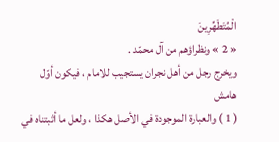الْمُتَطَهِّرِينَ
« 2 » ونظراؤهم من آل محمّد .
ويخرج رجل من أهل نجران يستجيب للامام ، فيكون أوّل
هامش
( 1 ) والعبارة الموجودة في الأصل هكذا ، ولعل ما أثبتناه في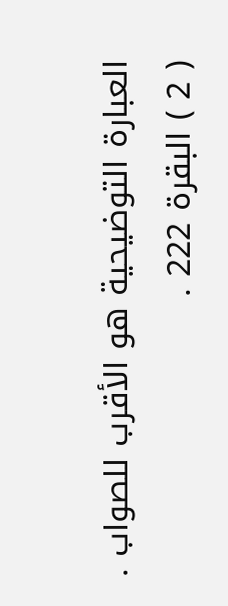العبارة التوضيحية هو الأقرب للصواب .
( 2 ) البقرة 222 .